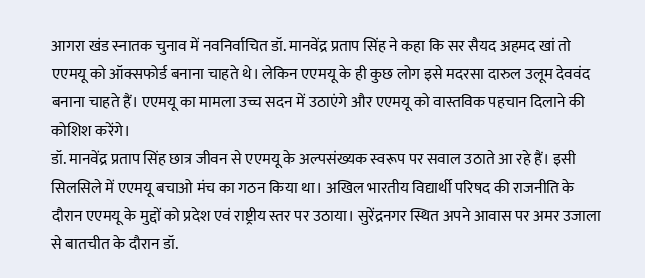आगरा खंड स्नातक चुनाव में नवनिर्वाचित डॉ. मानवेंद्र प्रताप सिंह ने कहा कि सर सैयद अहमद खां तो एएमयू को ऑक्सफोर्ड बनाना चाहते थे। लेकिन एएमयू के ही कुछ लोग इसे मदरसा दारुल उलूम देववंद बनाना चाहते हैं। एएमयू का मामला उच्च सदन में उठाएंगे और एएमयू को वास्तविक पहचान दिलाने की कोशिश करेंगे।
डॉ. मानवेंद्र प्रताप सिंह छात्र जीवन से एएमयू के अल्पसंख्यक स्वरूप पर सवाल उठाते आ रहे हैं। इसी सिलसिले में एएमयू बचाओ मंच का गठन किया था। अखिल भारतीय विद्यार्थी परिषद की राजनीति के दौरान एएमयू के मुद्दों को प्रदेश एवं राष्ट्रीय स्तर पर उठाया। सुरेंद्रनगर स्थित अपने आवास पर अमर उजाला से बातचीत के दौरान डॉ.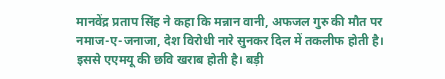मानवेंद्र प्रताप सिंह ने कहा कि मन्नान वानी, अफजल गुरु की मौत पर नमाज-ए-जनाजा, देश विरोधी नारे सुनकर दिल में तकलीफ होती है। इससे एएमयू की छवि खराब होती है। बड़ी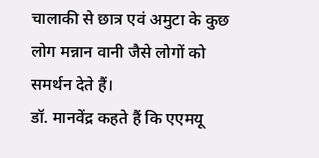चालाकी से छात्र एवं अमुटा के कुछ लोग मन्नान वानी जैसे लोगों को समर्थन देते हैं।
डॉ. मानवेंद्र कहते हैं कि एएमयू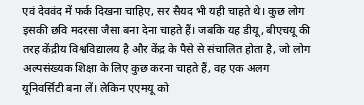एवं देववंद में फर्क दिखना चाहिए, सर सैयद भी यही चाहते थे। कुछ लोग इसकी छवि मदरसा जैसा बना देना चाहते हैं। जबकि यह डीयू, बीएचयू की तरह केंद्रीय विश्वविद्यालय है और केंद्र के पैसे से संचालित होता है, जो लोग अल्पसंख्यक शिक्षा के लिए कुछ करना चाहते हैं, वह एक अलग यूनिवर्सिटी बना लें। लेकिन एएमयू को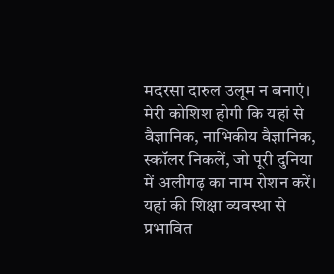मदरसा दारुल उलूम न बनाएं। मेरी कोशिश होगी कि यहां से वैज्ञानिक, नाभिकीय वैज्ञानिक, स्कॉलर निकलें, जो पूरी दुनिया में अलीगढ़ का नाम रोशन करें। यहां की शिक्षा व्यवस्था से प्रभावित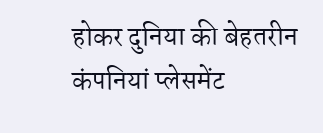होकर दुनिया की बेहतरीन कंपनियां प्लेसमेंट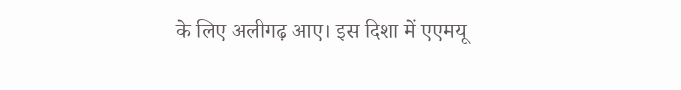के लिए अलीगढ़ आए। इस दिशा में एएमयू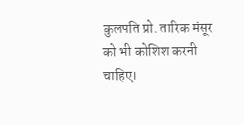कुलपति प्रो. तारिक मंसूर को भी कोशिश करनी चाहिए।